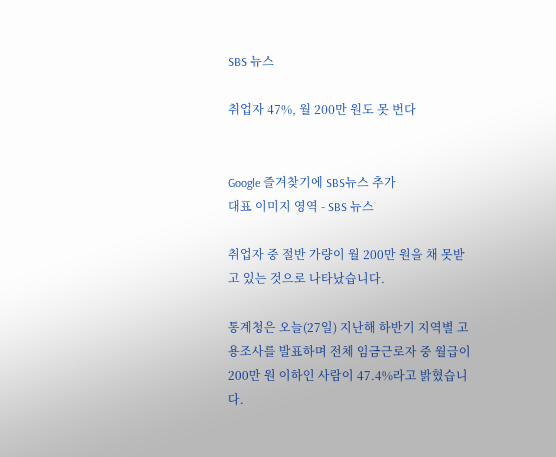SBS 뉴스

취업자 47%, 월 200만 원도 못 번다


Google 즐겨찾기에 SBS뉴스 추가
대표 이미지 영역 - SBS 뉴스

취업자 중 절반 가량이 월 200만 원을 채 못받고 있는 것으로 나타났습니다.

통계청은 오늘(27일) 지난해 하반기 지역별 고용조사를 발표하며 전체 임금근로자 중 월급이 200만 원 이하인 사람이 47.4%라고 밝혔습니다.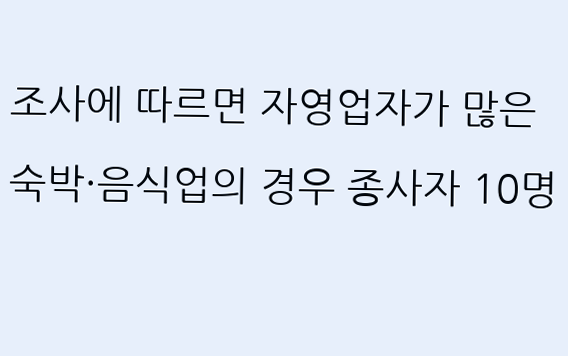조사에 따르면 자영업자가 많은 숙박·음식업의 경우 종사자 10명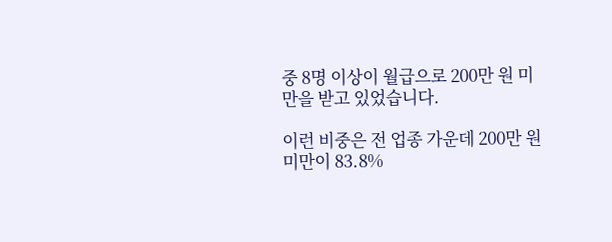중 8명 이상이 월급으로 200만 원 미만을 받고 있었습니다.

이런 비중은 전 업종 가운데 200만 원 미만이 83.8%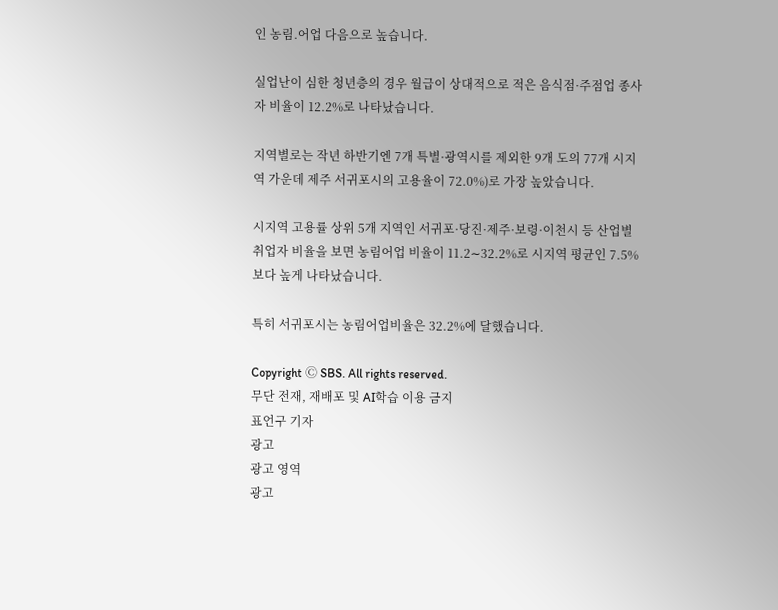인 농림.어업 다음으로 높습니다.

실업난이 심한 청년층의 경우 월급이 상대적으로 적은 음식점·주점업 종사자 비율이 12.2%로 나타났습니다.

지역별로는 작년 하반기엔 7개 특별·광역시를 제외한 9개 도의 77개 시지역 가운데 제주 서귀포시의 고용율이 72.0%)로 가장 높았습니다.

시지역 고용률 상위 5개 지역인 서귀포·당진·제주·보령·이천시 등 산업별 취업자 비율을 보면 농림어업 비율이 11.2∼32.2%로 시지역 평균인 7.5%보다 높게 나타났습니다.

특히 서귀포시는 농림어업비율은 32.2%에 달했습니다.

Copyright Ⓒ SBS. All rights reserved.
무단 전재, 재배포 및 AI학습 이용 금지
표언구 기자
광고
광고 영역
광고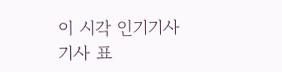이 시각 인기기사
기사 표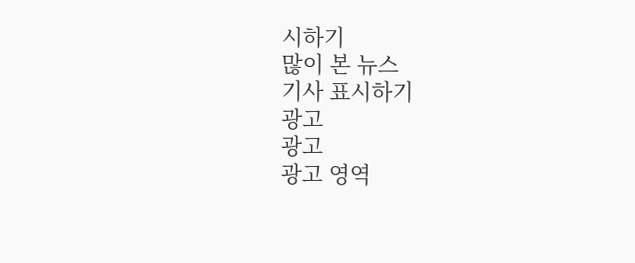시하기
많이 본 뉴스
기사 표시하기
광고
광고
광고 영역